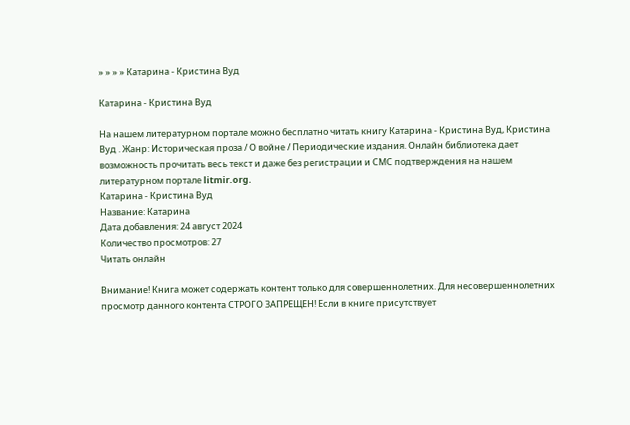» » » » Катарина - Кристина Вуд

Катарина - Кристина Вуд

На нашем литературном портале можно бесплатно читать книгу Катарина - Кристина Вуд, Кристина Вуд . Жанр: Историческая проза / О войне / Периодические издания. Онлайн библиотека дает возможность прочитать весь текст и даже без регистрации и СМС подтверждения на нашем литературном портале litmir.org.
Катарина - Кристина Вуд
Название: Катарина
Дата добавления: 24 август 2024
Количество просмотров: 27
Читать онлайн

Внимание! Книга может содержать контент только для совершеннолетних. Для несовершеннолетних просмотр данного контента СТРОГО ЗАПРЕЩЕН! Если в книге присутствует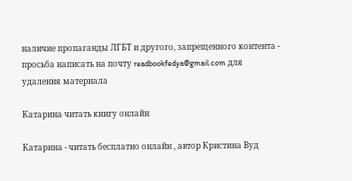наличие пропаганды ЛГБТ и другого, запрещенного контента - просьба написать на почту readbookfedya@gmail.com для удаления материала

Катарина читать книгу онлайн

Катарина - читать бесплатно онлайн , автор Кристина Вуд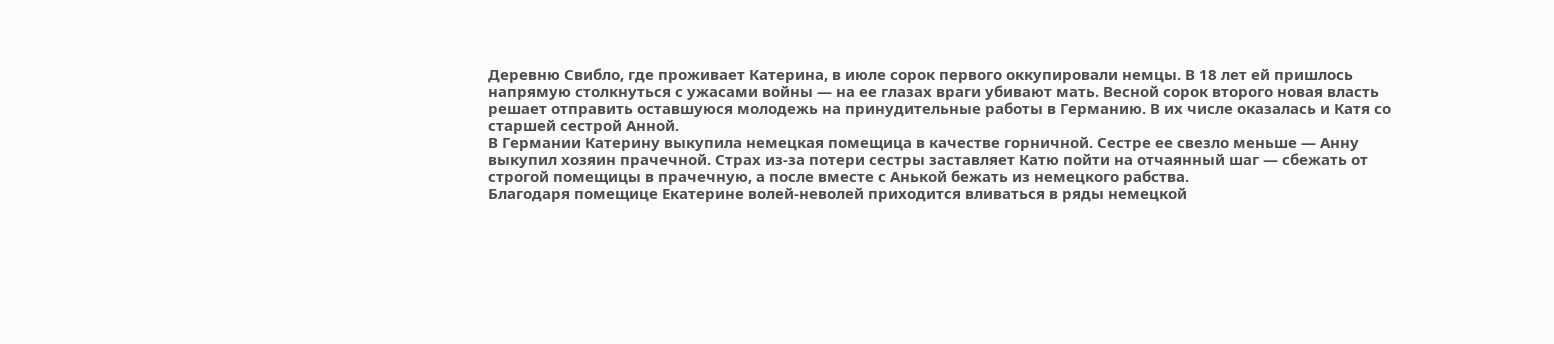Деревню Свибло, где проживает Катерина, в июле сорок первого оккупировали немцы. В 18 лет ей пришлось напрямую столкнуться с ужасами войны — на ее глазах враги убивают мать. Весной сорок второго новая власть решает отправить оставшуюся молодежь на принудительные работы в Германию. В их числе оказалась и Катя со старшей сестрой Анной.
В Германии Катерину выкупила немецкая помещица в качестве горничной. Сестре ее свезло меньше — Анну выкупил хозяин прачечной. Страх из-за потери сестры заставляет Катю пойти на отчаянный шаг — сбежать от строгой помещицы в прачечную, а после вместе с Анькой бежать из немецкого рабства.
Благодаря помещице Екатерине волей-неволей приходится вливаться в ряды немецкой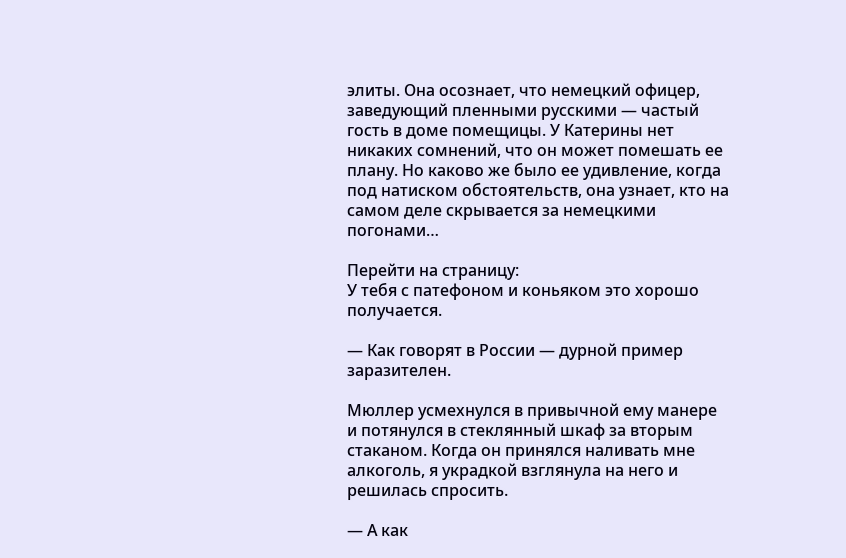элиты. Она осознает, что немецкий офицер, заведующий пленными русскими — частый гость в доме помещицы. У Катерины нет никаких сомнений, что он может помешать ее плану. Но каково же было ее удивление, когда под натиском обстоятельств, она узнает, кто на самом деле скрывается за немецкими погонами…

Перейти на страницу:
У тебя с патефоном и коньяком это хорошо получается.

— Как говорят в России — дурной пример заразителен.

Мюллер усмехнулся в привычной ему манере и потянулся в стеклянный шкаф за вторым стаканом. Когда он принялся наливать мне алкоголь, я украдкой взглянула на него и решилась спросить.

— А как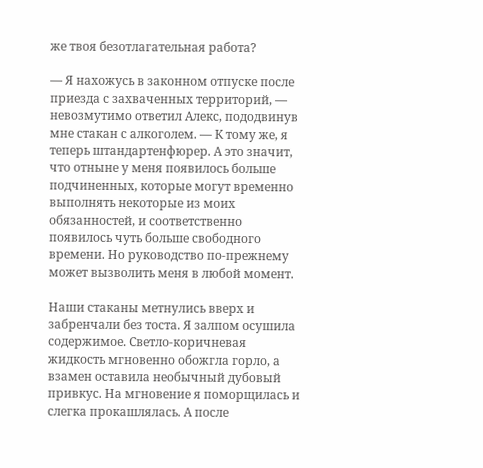же твоя безотлагательная работа?

— Я нахожусь в законном отпуске после приезда с захваченных территорий, — невозмутимо ответил Алекс, пододвинув мне стакан с алкоголем. — К тому же, я теперь штандартенфюрер. А это значит, что отныне у меня появилось больше подчиненных, которые могут временно выполнять некоторые из моих обязанностей, и соответственно появилось чуть больше свободного времени. Но руководство по-прежнему может вызволить меня в любой момент.

Наши стаканы метнулись вверх и забренчали без тоста. Я залпом осушила содержимое. Светло-коричневая жидкость мгновенно обожгла горло, а взамен оставила необычный дубовый привкус. На мгновение я поморщилась и слегка прокашлялась. А после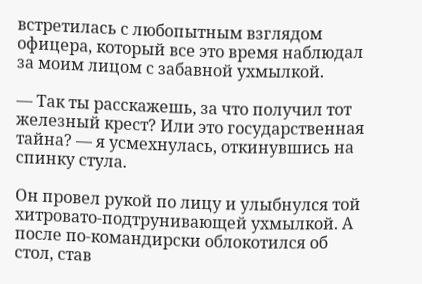встретилась с любопытным взглядом офицера, который все это время наблюдал за моим лицом с забавной ухмылкой.

— Так ты расскажешь, за что получил тот железный крест? Или это государственная тайна? — я усмехнулась, откинувшись на спинку стула.

Он провел рукой по лицу и улыбнулся той хитровато-подтрунивающей ухмылкой. А после по-командирски облокотился об стол, став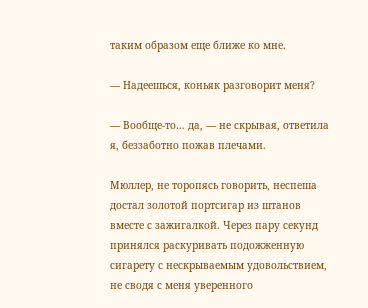таким образом еще ближе ко мне.

— Надеешься, коньяк разговорит меня?

— Вообще-то… да, — не скрывая, ответила я, беззаботно пожав плечами.

Мюллер, не торопясь говорить, неспеша достал золотой портсигар из штанов вместе с зажигалкой. Через пару секунд принялся раскуривать подожженную сигарету с нескрываемым удовольствием, не сводя с меня уверенного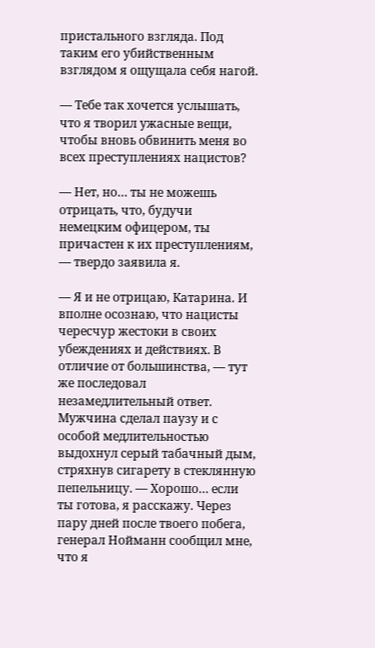пристального взгляда. Под таким его убийственным взглядом я ощущала себя нагой.

— Тебе так хочется услышать, что я творил ужасные вещи, чтобы вновь обвинить меня во всех преступлениях нацистов?

— Нет, но… ты не можешь отрицать, что, будучи немецким офицером, ты причастен к их преступлениям, — твердо заявила я.

— Я и не отрицаю, Катарина. И вполне осознаю, что нацисты чересчур жестоки в своих убеждениях и действиях. В отличие от большинства, — тут же последовал незамедлительный ответ. Мужчина сделал паузу и с особой медлительностью выдохнул серый табачный дым, стряхнув сигарету в стеклянную пепельницу. — Хорошо… если ты готова, я расскажу. Через пару дней после твоего побега, генерал Нойманн сообщил мне, что я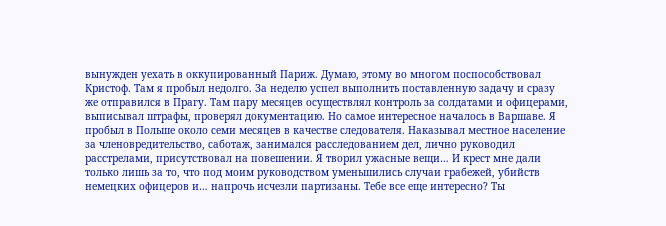вынужден уехать в оккупированный Париж. Думаю, этому во многом поспособствовал Кристоф. Там я пробыл недолго. За неделю успел выполнить поставленную задачу и сразу же отправился в Прагу. Там пару месяцев осуществлял контроль за солдатами и офицерами, выписывал штрафы, проверял документацию. Но самое интересное началось в Варшаве. Я пробыл в Польше около семи месяцев в качестве следователя. Наказывал местное население за членовредительство, саботаж, занимался расследованием дел, лично руководил расстрелами, присутствовал на повешении. Я творил ужасные вещи… И крест мне дали только лишь за то, что под моим руководством уменьшились случаи грабежей, убийств немецких офицеров и… напрочь исчезли партизаны. Тебе все еще интересно? Ты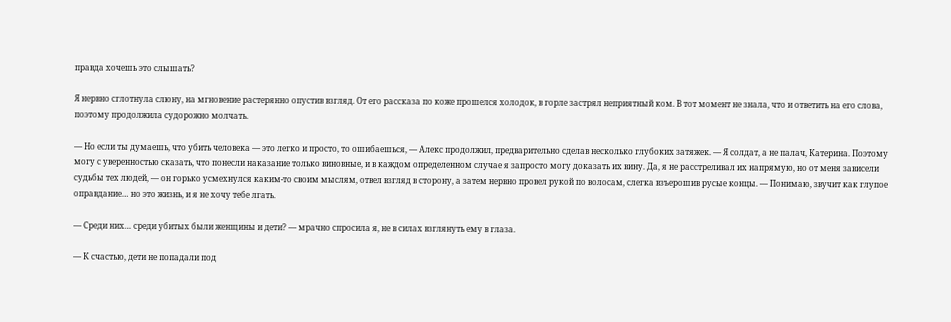правда хочешь это слышать?

Я нервно сглотнула слюну, на мгновение растерянно опустив взгляд. От его рассказа по коже прошелся холодок, в горле застрял неприятный ком. В тот момент не знала, что и ответить на его слова, поэтому продолжила судорожно молчать.

— Но если ты думаешь, что убить человека — это легко и просто, то ошибаешься, — Алекс продолжил, предварительно сделав несколько глубоких затяжек. — Я солдат, а не палач, Катерина. Поэтому могу с уверенностью сказать, что понесли наказание только виновные, и в каждом определенном случае я запросто могу доказать их вину. Да, я не расстреливал их напрямую, но от меня зависели судьбы тех людей, — он горько усмехнулся каким-то своим мыслям, отвел взгляд в сторону, а затем нервно провел рукой по волосам, слегка взъерошив русые концы. — Понимаю, звучит как глупое оправдание… но это жизнь, и я не хочу тебе лгать.

— Среди них… среди убитых были женщины и дети? — мрачно спросила я, не в силах взглянуть ему в глаза.

— К счастью, дети не попадали под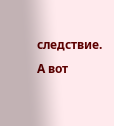следствие. А вот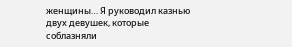женщины… Я руководил казнью двух девушек, которые соблазняли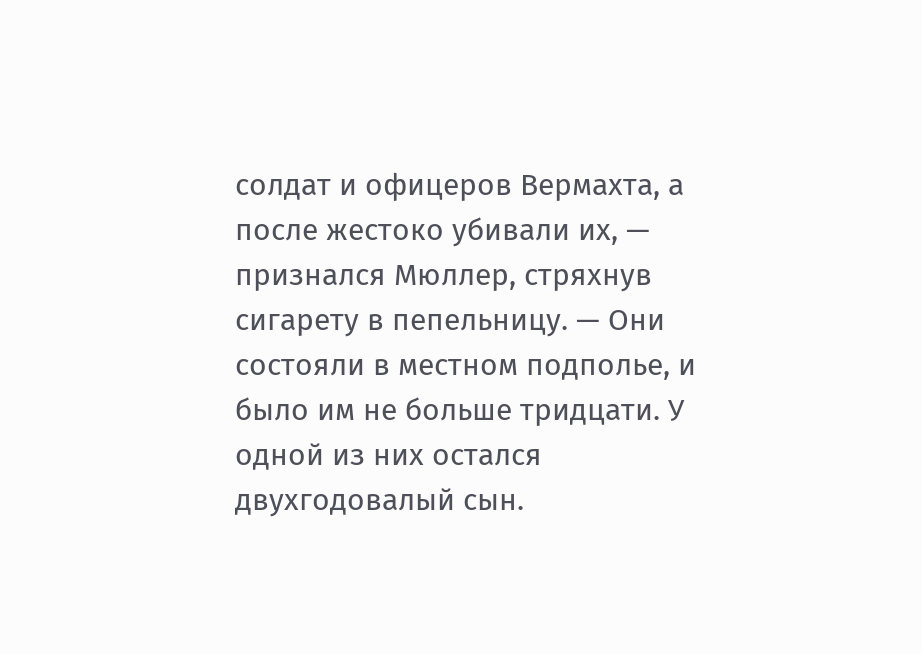солдат и офицеров Вермахта, а после жестоко убивали их, — признался Мюллер, стряхнув сигарету в пепельницу. — Они состояли в местном подполье, и было им не больше тридцати. У одной из них остался двухгодовалый сын.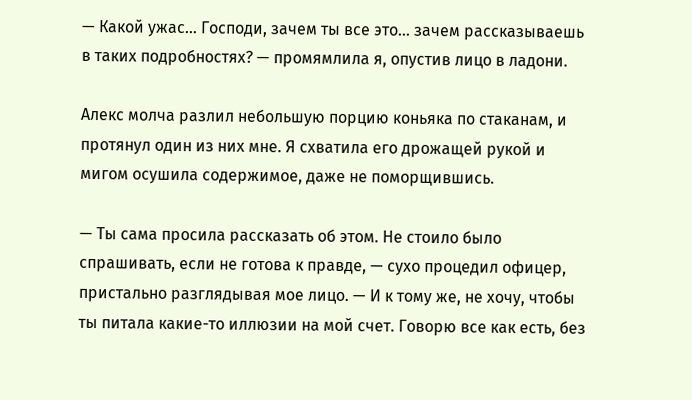— Какой ужас… Господи, зачем ты все это… зачем рассказываешь в таких подробностях? — промямлила я, опустив лицо в ладони.

Алекс молча разлил небольшую порцию коньяка по стаканам, и протянул один из них мне. Я схватила его дрожащей рукой и мигом осушила содержимое, даже не поморщившись.

— Ты сама просила рассказать об этом. Не стоило было спрашивать, если не готова к правде, — сухо процедил офицер, пристально разглядывая мое лицо. — И к тому же, не хочу, чтобы ты питала какие-то иллюзии на мой счет. Говорю все как есть, без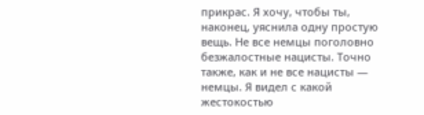прикрас. Я хочу, чтобы ты, наконец, уяснила одну простую вещь. Не все немцы поголовно безжалостные нацисты. Точно также, как и не все нацисты — немцы. Я видел с какой жестокостью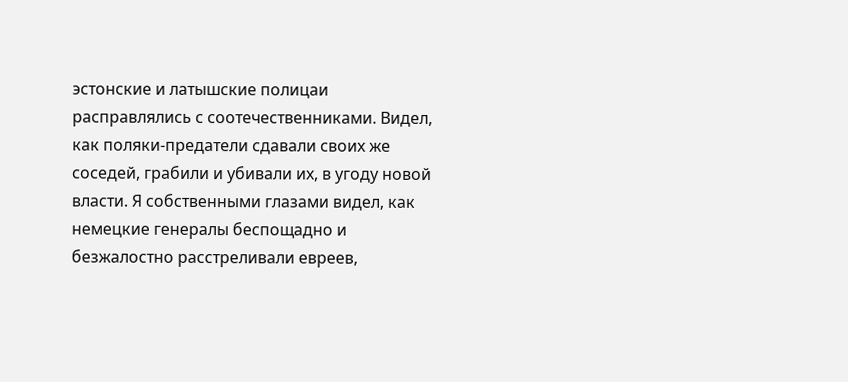эстонские и латышские полицаи расправлялись с соотечественниками. Видел, как поляки-предатели сдавали своих же соседей, грабили и убивали их, в угоду новой власти. Я собственными глазами видел, как немецкие генералы беспощадно и безжалостно расстреливали евреев,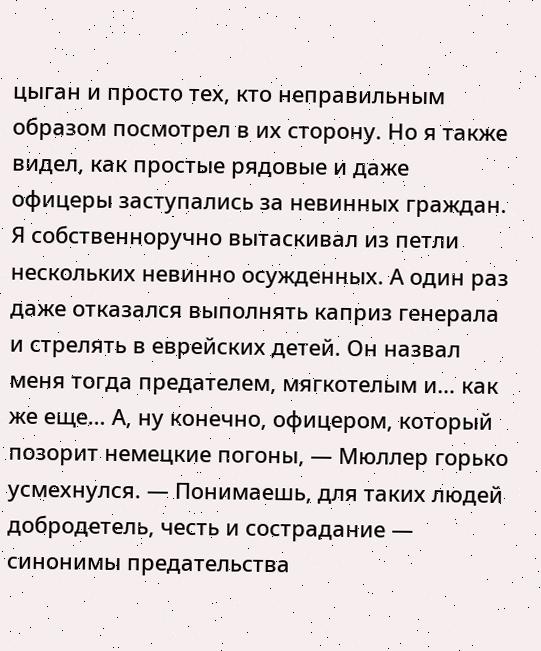цыган и просто тех, кто неправильным образом посмотрел в их сторону. Но я также видел, как простые рядовые и даже офицеры заступались за невинных граждан. Я собственноручно вытаскивал из петли нескольких невинно осужденных. А один раз даже отказался выполнять каприз генерала и стрелять в еврейских детей. Он назвал меня тогда предателем, мягкотелым и… как же еще… А, ну конечно, офицером, который позорит немецкие погоны, — Мюллер горько усмехнулся. — Понимаешь, для таких людей добродетель, честь и сострадание — синонимы предательства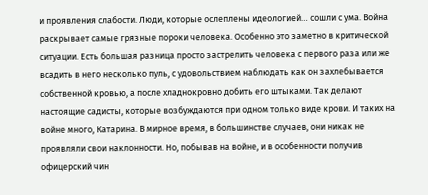и проявления слабости. Люди, которые ослеплены идеологией… сошли с ума. Война раскрывает самые грязные пороки человека. Особенно это заметно в критической ситуации. Есть большая разница просто застрелить человека с первого раза или же всадить в него несколько пуль, с удовольствием наблюдать как он захлебывается собственной кровью, а после хладнокровно добить его штыками. Так делают настоящие садисты, которые возбуждаются при одном только виде крови. И таких на войне много, Катарина. В мирное время, в большинстве случаев, они никак не проявляли свои наклонности. Но, побывав на войне, и в особенности получив офицерский чин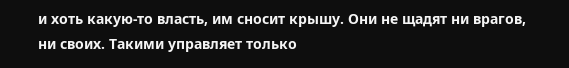и хоть какую-то власть, им сносит крышу. Они не щадят ни врагов, ни своих. Такими управляет только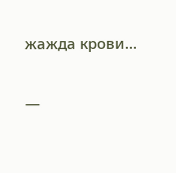жажда крови…

—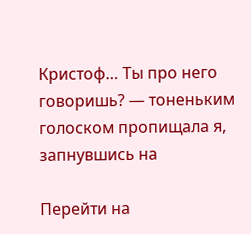Кристоф… Ты про него говоришь? — тоненьким голоском пропищала я, запнувшись на

Перейти на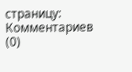страницу:
Комментариев (0)